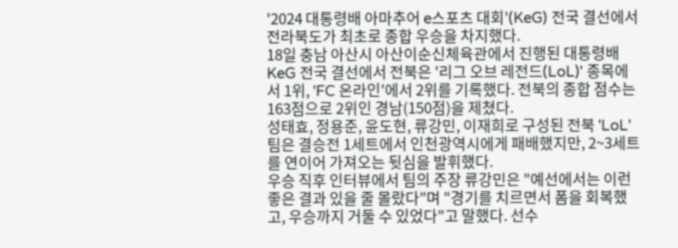'2024 대통령배 아마추어 e스포츠 대회'(KeG) 전국 결선에서 전라북도가 최초로 종합 우승을 차지했다.
18일 충남 아산시 아산이순신체육관에서 진행된 대통령배 KeG 전국 결선에서 전북은 '리그 오브 레전드(LoL)' 종목에서 1위, 'FC 온라인'에서 2위를 기록했다. 전북의 종합 점수는 163점으로 2위인 경남(150점)을 제쳤다.
성태효, 정용준, 윤도현, 류강민, 이재희로 구성된 전북 'LoL'팀은 결승전 1세트에서 인천광역시에게 패배했지만, 2~3세트를 연이어 가져오는 뒷심을 발휘했다.
우승 직후 인터뷰에서 팀의 주장 류강민은 "예선에서는 이런 좋은 결과 있을 줄 몰랐다"며 "경기를 치르면서 폼을 회복했고, 우승까지 거둘 수 있었다"고 말했다. 선수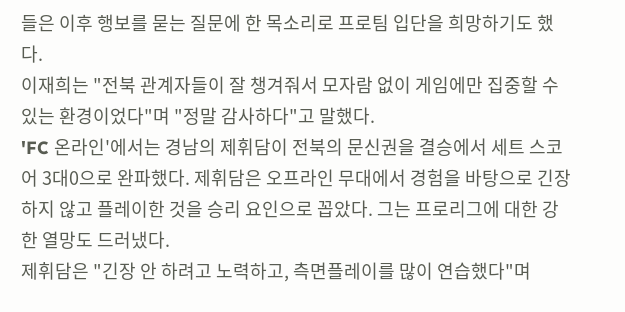들은 이후 행보를 묻는 질문에 한 목소리로 프로팀 입단을 희망하기도 했다.
이재희는 "전북 관계자들이 잘 챙겨줘서 모자람 없이 게임에만 집중할 수 있는 환경이었다"며 "정말 감사하다"고 말했다.
'FC 온라인'에서는 경남의 제휘담이 전북의 문신권을 결승에서 세트 스코어 3대0으로 완파했다. 제휘담은 오프라인 무대에서 경험을 바탕으로 긴장하지 않고 플레이한 것을 승리 요인으로 꼽았다. 그는 프로리그에 대한 강한 열망도 드러냈다.
제휘담은 "긴장 안 하려고 노력하고, 측면플레이를 많이 연습했다"며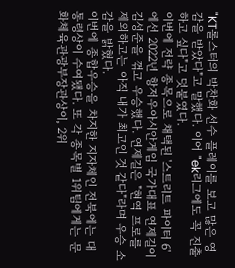"KT롤스터의 박찬화 선수 플레이를 보고 많은 영감을 받았다"고 말했다. 이어 "ek리그에도 꼭 진출하고 싶다"고 덧붙였다.
이번에 전략 종목으로 채택된 '스트리트 파이터 6'에선 2022년 항저우아시안게임 국가대표 연제길이 김성준을 꺾고 우승했다. 연제길은 "현역 프로를 제외하고는 아직 내가 최고인 것 같다"라며 우승 소감을 밝혔다.
이번에 종합우승을 차지한 지자체인 전북에는 대통령상이 수여됐다. 또 각 종목별 1위팀에게는 문화체육관광부장관상이, 2위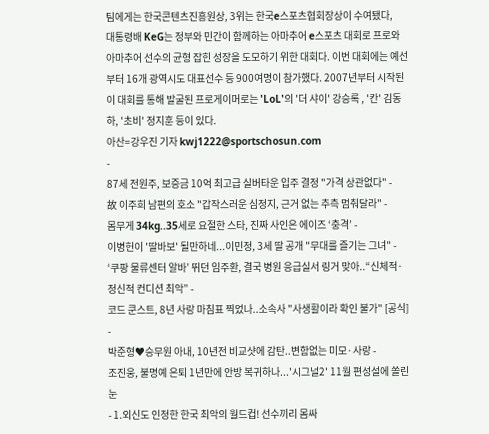팀에게는 한국콘텐츠진흥원상, 3위는 한국e스포츠협회장상이 수여됐다,
대통령배 KeG는 정부와 민간이 함께하는 아마추어 e스포츠 대회로 프로와 아마추어 선수의 균형 잡힌 성장을 도모하기 위한 대회다. 이번 대회에는 예선부터 16개 광역시도 대표선수 등 900여명이 참가했다. 2007년부터 시작된 이 대회를 통해 발굴된 프로게이머로는 'LoL'의 '더 샤이' 강승록 , '칸' 김동하, '초비' 정지훈 등이 있다.
아산=강우진 기자 kwj1222@sportschosun.com
-
87세 전원주, 보증금 10억 최고급 실버타운 입주 결정 "가격 상관없다" -
故 이주희 남편의 호소 "갑작스러운 심정지, 근거 없는 추측 멈춰달라" -
몸무게 34kg..35세로 요절한 스타, 진짜 사인은 에이즈 ‘충격’ -
이병헌이 '딸바보' 될만하네...이민정, 3세 딸 공개 "무대를 즐기는 그녀" -
‘쿠팡 물류센터 알바’ 뛰던 임주환, 결국 병원 응급실서 링거 맞아..“신체적·정신적 컨디션 최악” -
코드 쿤스트, 8년 사랑 마침표 찍었나..소속사 "사생활이라 확인 불가" [공식] -
박준형♥승무원 아내, 10년전 비교샷에 감탄..변함없는 미모·사랑 -
조진웅, 불명예 은퇴 1년만에 안방 복귀하나...'시그널2' 11월 편성설에 쏠린 눈
- 1.외신도 인정한 한국 최악의 월드컵! 선수끼리 몸싸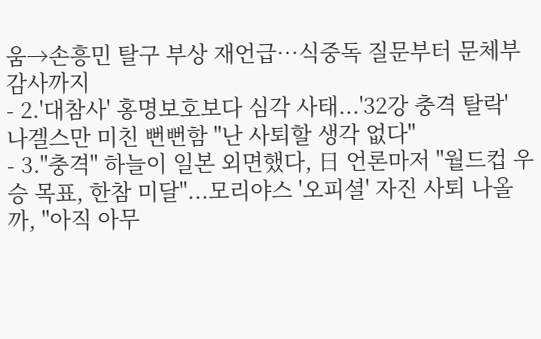움→손흥민 탈구 부상 재언급…식중독 질문부터 문체부 감사까지
- 2.'대참사' 홍명보호보다 심각 사태...'32강 충격 탈락' 나겔스만 미친 뻔뻔함 "난 사퇴할 생각 없다"
- 3."충격" 하늘이 일본 외면했다, 日 언론마저 "월드컵 우승 목표, 한참 미달"...모리야스 '오피셜' 자진 사퇴 나올까, "아직 아무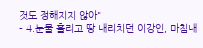것도 정해지지 않아"
- 4.눈물 흘리고 땅 내리치던 이강인, 마침내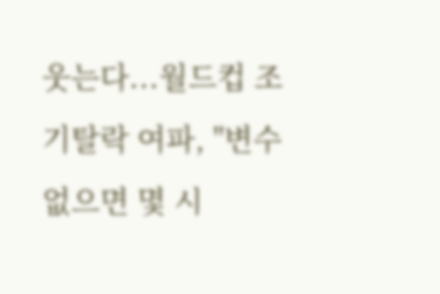웃는다...월드컵 조기탈락 여파, "변수 없으면 몇 시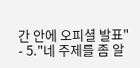간 안에 오피셜 발표"
- 5."네 주제를 좀 알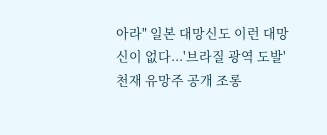아라" 일본 대망신도 이런 대망신이 없다...'브라질 광역 도발' 천재 유망주 공개 조롱